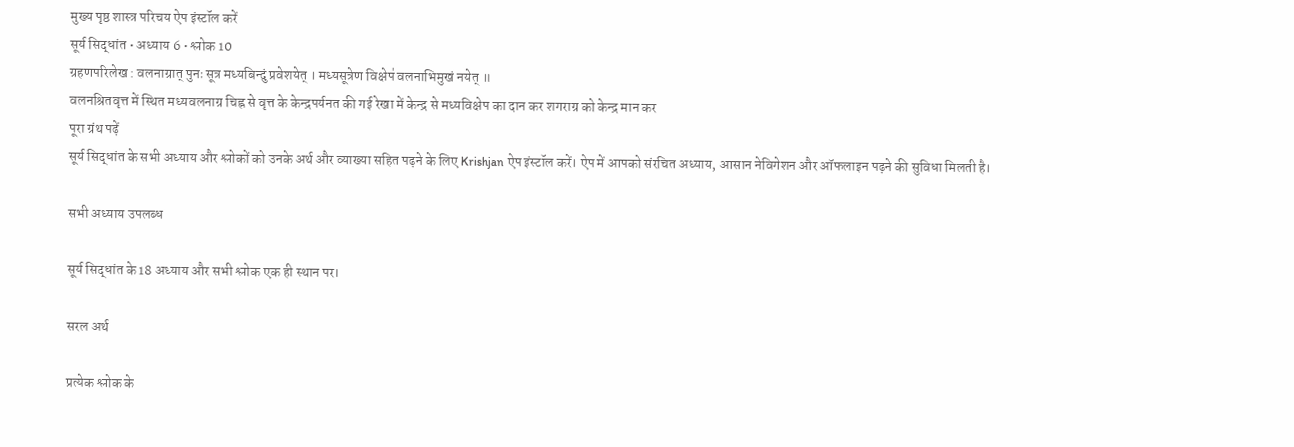मुख्य पृष्ठ शास्त्र परिचय ऐप इंस्टॉल करें
सूर्य सिद्धांत • अध्याय 6 • श्लोक 10
ग्रहणपरिलेख : वलनाग्रात्‌ पुनः सूत्र मध्यबिन्दुं प्रवेशयेत्‌ । मध्यसूत्रेण विक्षेप॑ वलनाभिमुखं नयेत्‌ ॥
वलनश्रितवृत्त में स्थित मध्यवलनाग्र चिह्न से वृत्त के केन्द्रपर्यनत की गई रेखा में केन्द्र से मध्यविक्षेप का दान कर शगराग्र को केन्द्र मान कर
पूरा ग्रंथ पढ़ें
सूर्य सिद्धांत के सभी अध्याय और श्लोकों को उनके अर्थ और व्याख्या सहित पढ़ने के लिए Krishjan ऐप इंस्टॉल करें। ऐप में आपको संरचित अध्याय, आसान नेविगेशन और ऑफलाइन पढ़ने की सुविधा मिलती है।

सभी अध्याय उपलब्ध

सूर्य सिद्धांत के 18 अध्याय और सभी श्लोक एक ही स्थान पर।

सरल अर्थ

प्रत्येक श्लोक के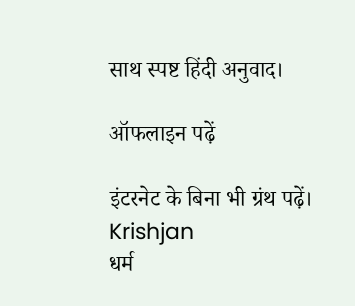साथ स्पष्ट हिंदी अनुवाद।

ऑफलाइन पढ़ें

इंटरनेट के बिना भी ग्रंथ पढ़ें।
Krishjan
धर्म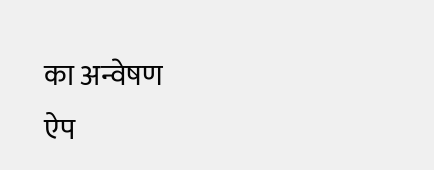का अन्वेषण
ऐप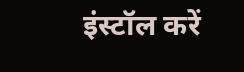इंस्टॉल करें